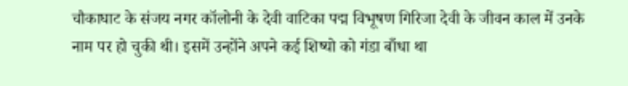चौकाघाट के संजय नगर कॉलोनी के देवी वाटिका पद्म विभूषण गिरिजा देवी के जीवन काल में उनके नाम पर हो चुकी थी। इसमें उन्होंने अपने कई शिष्यो को गंडा बाँधा था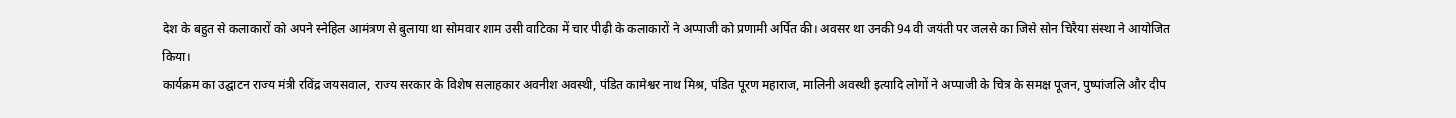देश के बहुत से कलाकारों को अपने स्नेहिल आमंत्रण से बुलाया था सोमवार शाम उसी वाटिका में चार पीढ़ी के कलाकारों ने अप्पाजी को प्रणामी अर्पित की। अवसर था उनकी 94 वी जयंती पर जलसे का जिसे सोन चिरैया संस्था ने आयोजित किया।
कार्यक्रम का उद्घाटन राज्य मंत्री रविंद्र जयसवाल, राज्य सरकार के विशेष सलाहकार अवनीश अवस्थी, पंडित कामेश्वर नाथ मिश्र, पंडित पूरण महाराज, मालिनी अवस्थी इत्यादि लोगों ने अप्पाजी के चित्र के समक्ष पूजन, पुष्पांजलि और दीप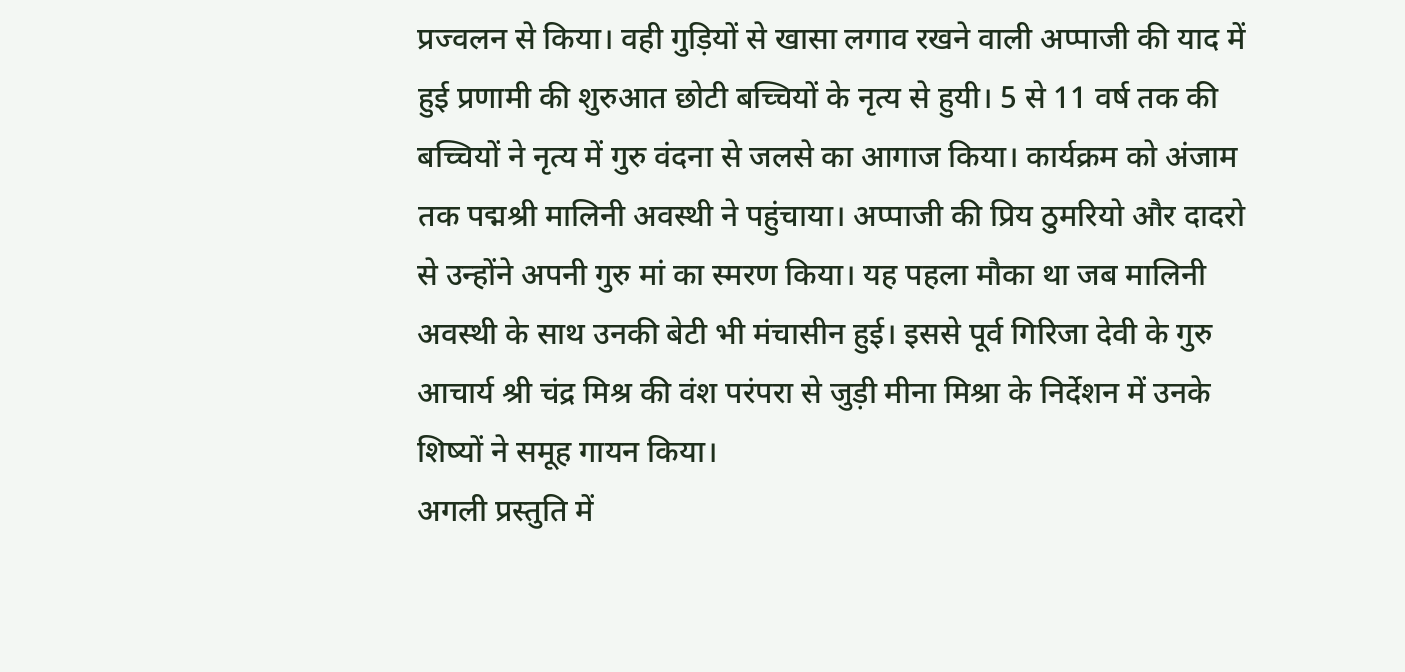प्रज्वलन से किया। वही गुड़ियों से खासा लगाव रखने वाली अप्पाजी की याद में हुई प्रणामी की शुरुआत छोटी बच्चियों के नृत्य से हुयी। 5 से 11 वर्ष तक की बच्चियों ने नृत्य में गुरु वंदना से जलसे का आगाज किया। कार्यक्रम को अंजाम तक पद्मश्री मालिनी अवस्थी ने पहुंचाया। अप्पाजी की प्रिय ठुमरियो और दादरो से उन्होंने अपनी गुरु मां का स्मरण किया। यह पहला मौका था जब मालिनी अवस्थी के साथ उनकी बेटी भी मंचासीन हुई। इससे पूर्व गिरिजा देवी के गुरु आचार्य श्री चंद्र मिश्र की वंश परंपरा से जुड़ी मीना मिश्रा के निर्देशन में उनके शिष्यों ने समूह गायन किया।
अगली प्रस्तुति में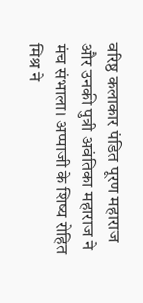वरिष्ठ कलाकार पंडित पूरण महाराज और उनकी पुत्री अवंतिका महाराज ने मंच संभाला। अप्पाजी के शिष्य रोहित मिश्र ने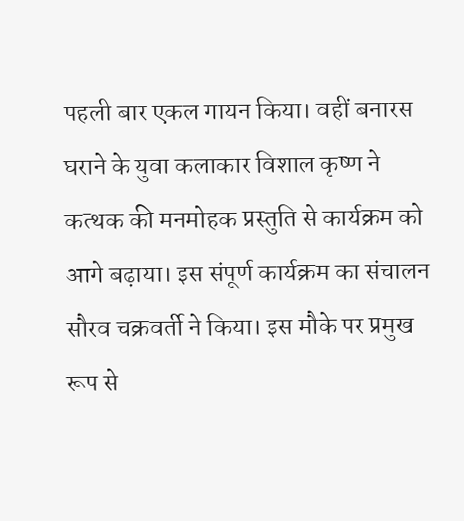पहली बार एकल गायन किया। वहीं बनारस घराने के युवा कलाकार विशाल कृष्ण ने कत्थक की मनमोहक प्रस्तुति से कार्यक्रम को आगे बढ़ाया। इस संपूर्ण कार्यक्रम का संचालन सौरव चक्रवर्ती ने किया। इस मौके पर प्रमुख रूप से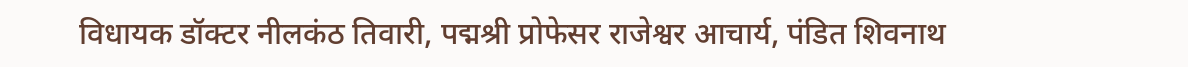विधायक डॉक्टर नीलकंठ तिवारी, पद्मश्री प्रोफेसर राजेश्वर आचार्य, पंडित शिवनाथ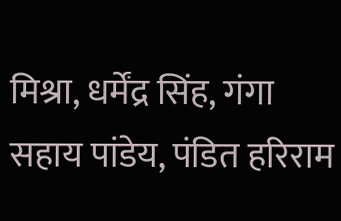मिश्रा, धर्मेंद्र सिंह, गंगा सहाय पांडेय, पंडित हरिराम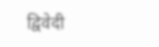द्विवेदी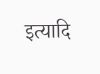इत्यादि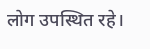लोग उपस्थित रहे।